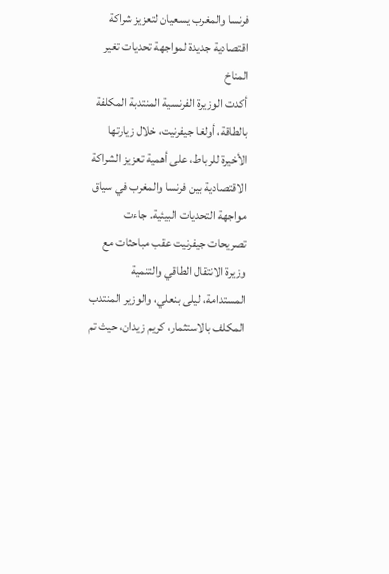فرنسا والمغرب يسعيان لتعزيز شراكة اقتصادية جديدة لمواجهة تحديات تغير المناخ
أكدت الوزيرة الفرنسية المنتدبة المكلفة بالطاقة، أولغا جيفرنيت، خلال زيارتها الأخيرة للرباط، على أهمية تعزيز الشراكة الاقتصادية بين فرنسا والمغرب في سياق مواجهة التحديات البيئية. جاءت تصريحات جيفرنيت عقب مباحثات مع وزيرة الانتقال الطاقي والتنمية المستدامة، ليلى بنعلي، والوزير المنتدب المكلف بالاستثمار، كريم زيدان، حيث تم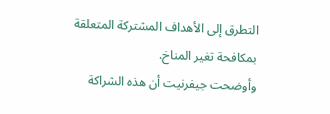التطرق إلى الأهداف المشتركة المتعلقة بمكافحة تغير المناخ.
وأوضحت جيفرنيت أن هذه الشراكة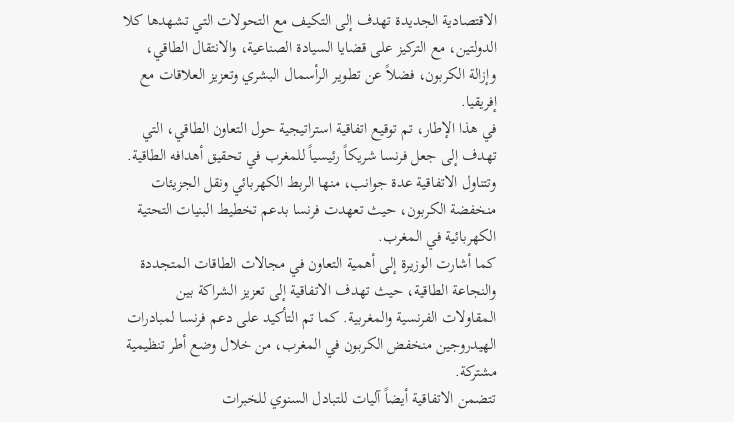الاقتصادية الجديدة تهدف إلى التكيف مع التحولات التي تشهدها كلا الدولتين، مع التركيز على قضايا السيادة الصناعية، والانتقال الطاقي، وإزالة الكربون، فضلاً عن تطوير الرأسمال البشري وتعزيز العلاقات مع إفريقيا.
في هذا الإطار، تم توقيع اتفاقية استراتيجية حول التعاون الطاقي، التي تهدف إلى جعل فرنسا شريكاً رئيسياً للمغرب في تحقيق أهدافه الطاقية. وتتناول الاتفاقية عدة جوانب، منها الربط الكهربائي ونقل الجزيئات منخفضة الكربون، حيث تعهدت فرنسا بدعم تخطيط البنيات التحتية الكهربائية في المغرب.
كما أشارت الوزيرة إلى أهمية التعاون في مجالات الطاقات المتجددة والنجاعة الطاقية، حيث تهدف الاتفاقية إلى تعزيز الشراكة بين المقاولات الفرنسية والمغربية. كما تم التأكيد على دعم فرنسا لمبادرات الهيدروجين منخفض الكربون في المغرب، من خلال وضع أطر تنظيمية مشتركة.
تتضمن الاتفاقية أيضاً آليات للتبادل السنوي للخبرات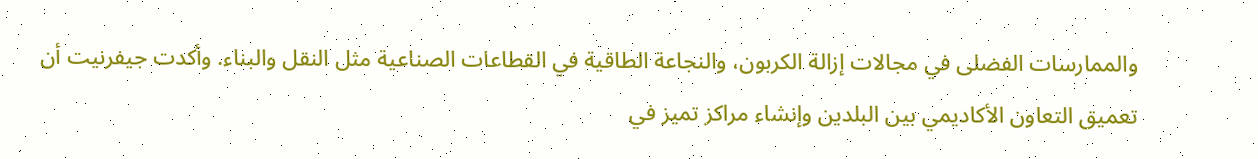والممارسات الفضلى في مجالات إزالة الكربون، والنجاعة الطاقية في القطاعات الصناعية مثل النقل والبناء. وأكدت جيفرنيت أن تعميق التعاون الأكاديمي بين البلدين وإنشاء مراكز تميز في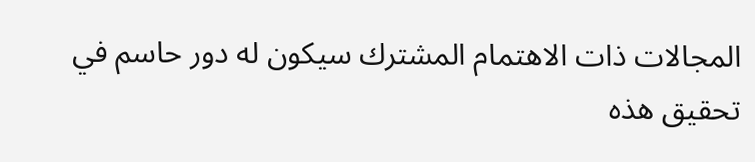المجالات ذات الاهتمام المشترك سيكون له دور حاسم في تحقيق هذه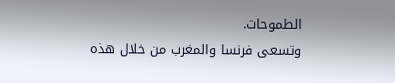الطموحات.
وتسعى فرنسا والمغرب من خلال هذه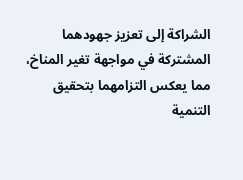الشراكة إلى تعزيز جهودهما المشتركة في مواجهة تغير المناخ، مما يعكس التزامهما بتحقيق التنمية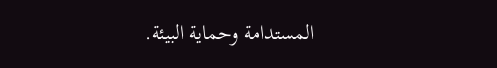المستدامة وحماية البيئة.